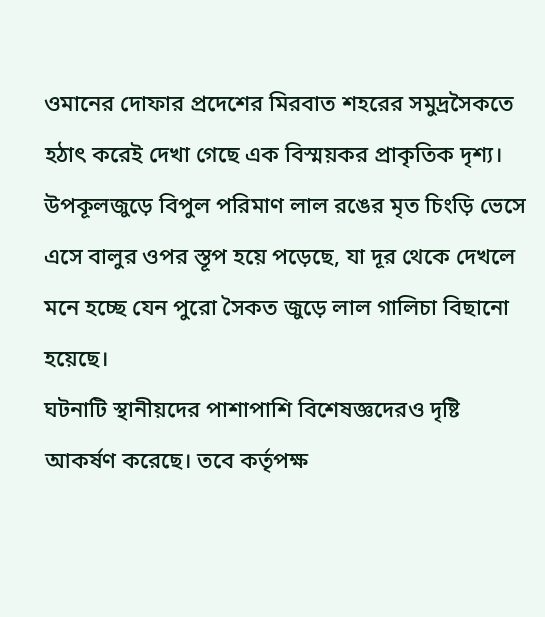ওমানের দোফার প্রদেশের মিরবাত শহরের সমুদ্রসৈকতে হঠাৎ করেই দেখা গেছে এক বিস্ময়কর প্রাকৃতিক দৃশ্য। উপকূলজুড়ে বিপুল পরিমাণ লাল রঙের মৃত চিংড়ি ভেসে এসে বালুর ওপর স্তূপ হয়ে পড়েছে, যা দূর থেকে দেখলে মনে হচ্ছে যেন পুরো সৈকত জুড়ে লাল গালিচা বিছানো হয়েছে।
ঘটনাটি স্থানীয়দের পাশাপাশি বিশেষজ্ঞদেরও দৃষ্টি আকর্ষণ করেছে। তবে কর্তৃপক্ষ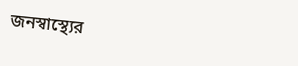জনস্বাস্থ্যের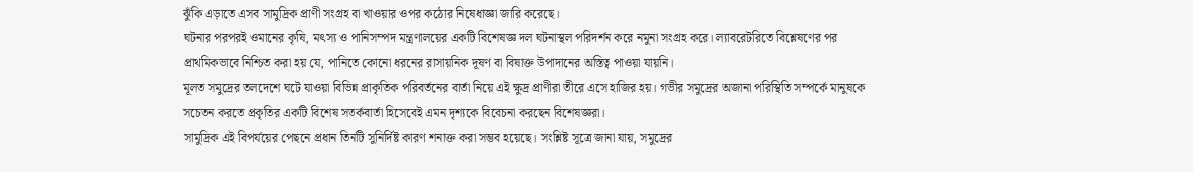ঝুঁকি এড়াতে এসব সামুদ্রিক প্রাণী সংগ্রহ বা খাওয়ার ওপর কঠোর নিষেধাজ্ঞা জারি করেছে।
ঘটনার পরপরই ওমানের কৃষি, মৎস্য ও পানিসম্পদ মন্ত্রণালয়ের একটি বিশেষজ্ঞ দল ঘটনাস্থল পরিদর্শন করে নমুনা সংগ্রহ করে। ল্যাবরেটরিতে বিশ্লেষণের পর প্রাথমিকভাবে নিশ্চিত করা হয় যে, পানিতে কোনো ধরনের রাসায়নিক দূষণ বা বিষাক্ত উপাদানের অস্তিত্ব পাওয়া যায়নি।
মূলত সমুদ্রের তলদেশে ঘটে যাওয়া বিভিন্ন প্রাকৃতিক পরিবর্তনের বার্তা নিয়ে এই ক্ষুদ্র প্রাণীরা তীরে এসে হাজির হয়। গভীর সমুদ্রের অজানা পরিস্থিতি সম্পর্কে মানুষকে সচেতন করতে প্রকৃতির একটি বিশেষ সতর্কবার্তা হিসেবেই এমন দৃশ্যকে বিবেচনা করছেন বিশেষজ্ঞরা।
সামুদ্রিক এই বিপর্যয়ের পেছনে প্রধান তিনটি সুনির্দিষ্ট কারণ শনাক্ত করা সম্ভব হয়েছে। সংশ্লিষ্ট সূত্রে জানা যায়, সমুদ্রের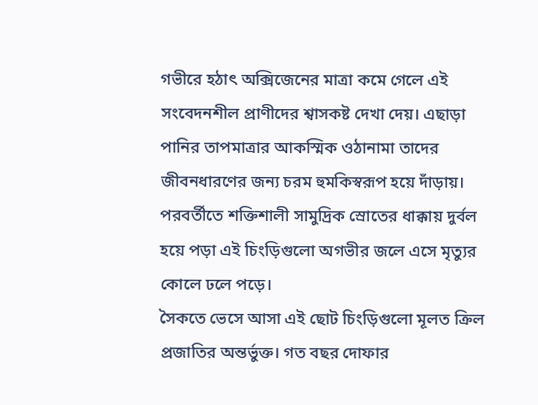গভীরে হঠাৎ অক্সিজেনের মাত্রা কমে গেলে এই সংবেদনশীল প্রাণীদের শ্বাসকষ্ট দেখা দেয়। এছাড়া পানির তাপমাত্রার আকস্মিক ওঠানামা তাদের জীবনধারণের জন্য চরম হুমকিস্বরূপ হয়ে দাঁড়ায়। পরবর্তীতে শক্তিশালী সামুদ্রিক স্রোতের ধাক্কায় দুর্বল হয়ে পড়া এই চিংড়িগুলো অগভীর জলে এসে মৃত্যুর কোলে ঢলে পড়ে।
সৈকতে ভেসে আসা এই ছোট চিংড়িগুলো মূলত ক্রিল প্রজাতির অন্তর্ভুক্ত। গত বছর দোফার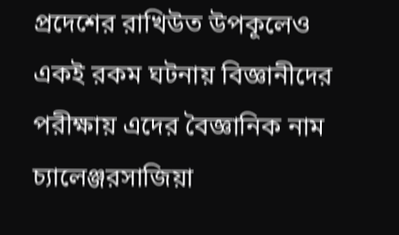প্রদেশের রাখিউত উপকূলেও একই রকম ঘটনায় বিজ্ঞানীদের পরীক্ষায় এদের বৈজ্ঞানিক নাম চ্যালেঞ্জরসাজিয়া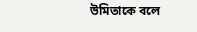উমিতাকে বলে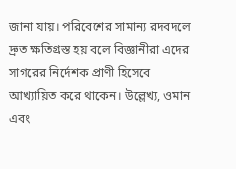জানা যায়। পরিবেশের সামান্য রদবদলে দ্রুত ক্ষতিগ্রস্ত হয় বলে বিজ্ঞানীরা এদের সাগরের নির্দেশক প্রাণী হিসেবে আখ্যায়িত করে থাকেন। উল্লেখ্য, ওমান এবং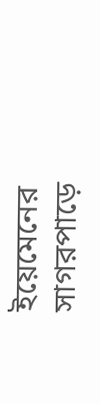ইয়েমেনের সাগরপাড়ে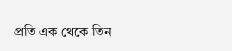প্রতি এক থেকে তিন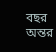বছর অন্তর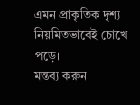এমন প্রাকৃতিক দৃশ্য নিয়মিতভাবেই চোখে পড়ে।
মন্তব্য করুন